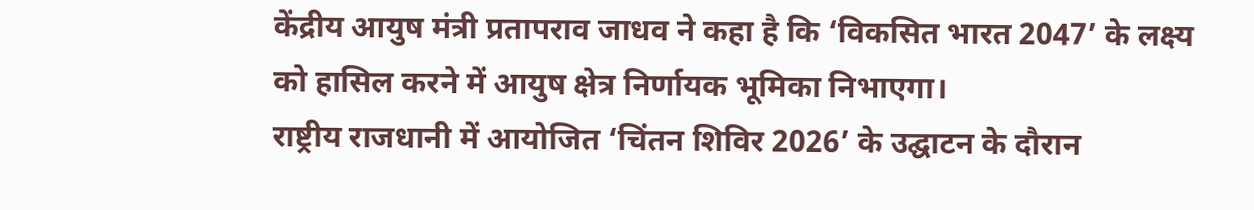केंद्रीय आयुष मंत्री प्रतापराव जाधव ने कहा है कि ‘विकसित भारत 2047’ के लक्ष्य को हासिल करने में आयुष क्षेत्र निर्णायक भूमिका निभाएगा।
राष्ट्रीय राजधानी में आयोजित ‘चिंतन शिविर 2026’ के उद्घाटन के दौरान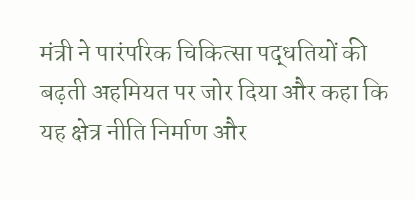मंत्री ने पारंपरिक चिकित्सा पद्धतियों की बढ़ती अहमियत पर जोर दिया और कहा कि यह क्षेत्र नीति निर्माण और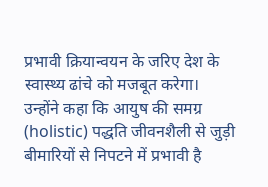प्रभावी क्रियान्वयन के जरिए देश के स्वास्थ्य ढांचे को मजबूत करेगा।
उन्होंने कहा कि आयुष की समग्र (holistic) पद्धति जीवनशैली से जुड़ी बीमारियों से निपटने में प्रभावी है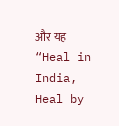और यह “Heal in India, Heal by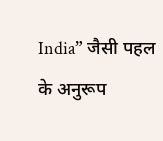India” जैसी पहल के अनुरूप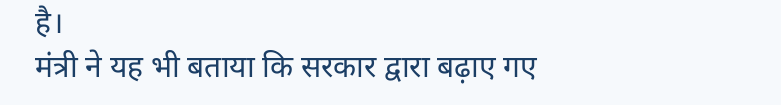है।
मंत्री ने यह भी बताया कि सरकार द्वारा बढ़ाए गए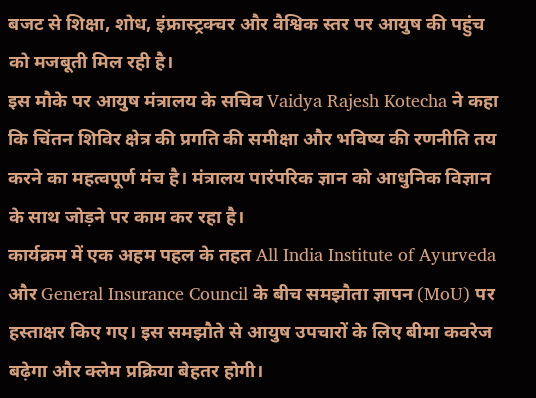बजट से शिक्षा, शोध, इंफ्रास्ट्रक्चर और वैश्विक स्तर पर आयुष की पहुंच को मजबूती मिल रही है।
इस मौके पर आयुष मंत्रालय के सचिव Vaidya Rajesh Kotecha ने कहा कि चिंतन शिविर क्षेत्र की प्रगति की समीक्षा और भविष्य की रणनीति तय करने का महत्वपूर्ण मंच है। मंत्रालय पारंपरिक ज्ञान को आधुनिक विज्ञान के साथ जोड़ने पर काम कर रहा है।
कार्यक्रम में एक अहम पहल के तहत All India Institute of Ayurveda और General Insurance Council के बीच समझौता ज्ञापन (MoU) पर हस्ताक्षर किए गए। इस समझौते से आयुष उपचारों के लिए बीमा कवरेज बढ़ेगा और क्लेम प्रक्रिया बेहतर होगी।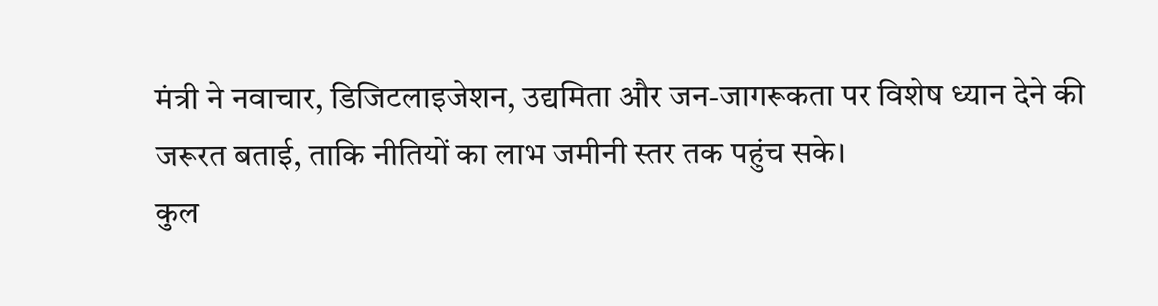मंत्री ने नवाचार, डिजिटलाइजेशन, उद्यमिता और जन-जागरूकता पर विशेष ध्यान देने की जरूरत बताई, ताकि नीतियों का लाभ जमीनी स्तर तक पहुंच सके।
कुल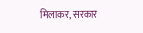मिलाकर, सरकार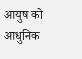आयुष को आधुनिक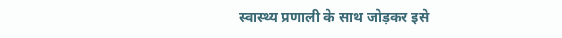स्वास्थ्य प्रणाली के साथ जोड़कर इसे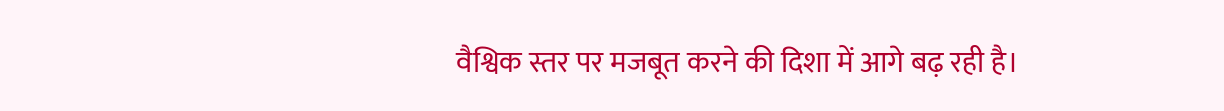वैश्विक स्तर पर मजबूत करने की दिशा में आगे बढ़ रही है।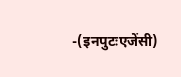-(इनपुटःएजेंसी)